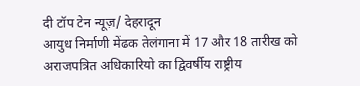दी टॉप टेन न्यूज़/ देहरादून
आयुध निर्माणी मेंढक तेलंगाना में 17 और 18 तारीख को अराजपत्रित अधिकारियो का द्विवर्षीय राष्ट्रीय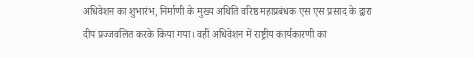अधिवेशन का शुभारंभ, निर्माणी के मुख्य अथिति वरिष्ठ महाप्रबंधक एस एस प्रसाद के द्वारा दीप प्रज्जवलित करके किया गया। वहीं अधिवेशन में राष्ट्रीय कार्यकारणी का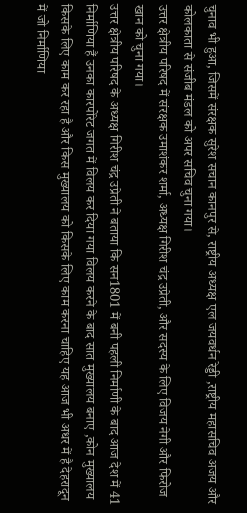चुनाव भी हुआ, जिसमें संरक्षक सुरेश सचान कानपुर से, राष्ट्रीय अध्यक्ष एल जयवर्धन रेड्डी ,राष्ट्रीय महासचिव अजय और कोलकाता से संजीब मंडल को अपर सचिव चुना गया।
उत्तर क्षेत्रीय परिषद में संरक्षक उमाशंकर शर्मा, अध्यक्ष गिरीश चंद्र उप्रेती, और सदस्य के लिए विजय नेगी और फिरोज खान को चुना गया।
उत्तर क्षेत्रीय परिषद के अध्यक्ष गिरीश चंद्र उप्रेती ने बताया कि सन1801 में बनी पहली निर्माणी के बाद आज देश में 41 निर्माणिया हैं उनका कारपोरेट जगत में विलय कर दिया गया विलय करने के बाद सात मुख्यालय बनाए ,कोन मुख्यालय किसके लिए काम कर रहा है और किस मुख्यालय को किसके लिए काम करना चाहिए यह आज भी अधर में है देहरादून में जो निर्माणिया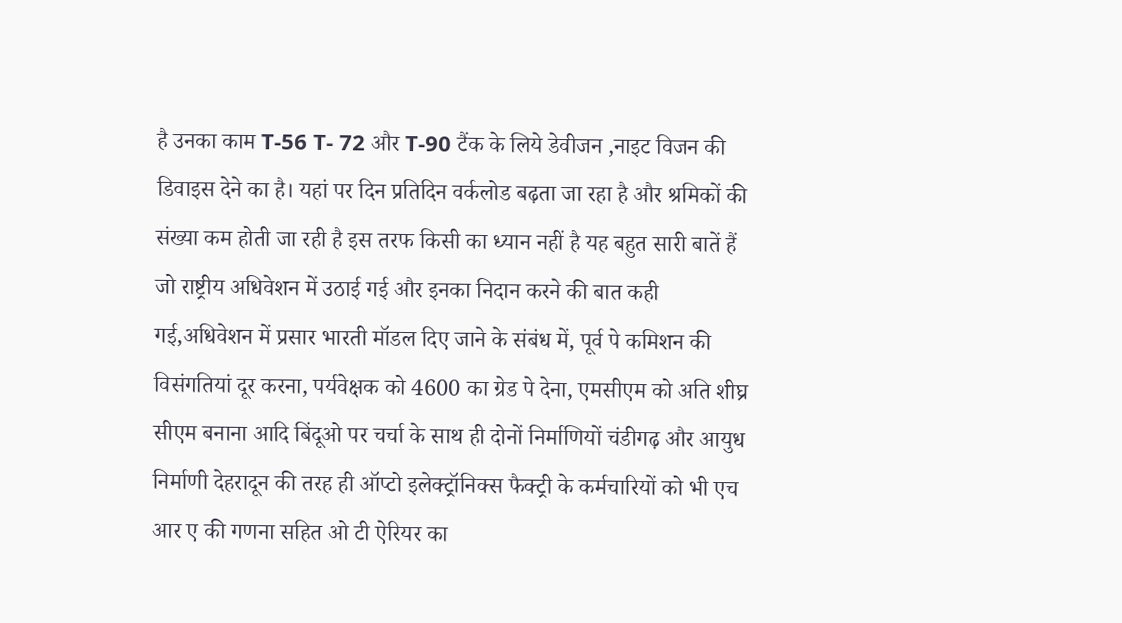है उनका काम T-56 T- 72 और T-90 टैंक के लिये डेवीजन ,नाइट विजन की डिवाइस देने का है। यहां पर दिन प्रतिदिन वर्कलोड बढ़ता जा रहा है और श्रमिकों की संख्या कम होती जा रही है इस तरफ किसी का ध्यान नहीं है यह बहुत सारी बातें हैं जो राष्ट्रीय अधिवेशन में उठाई गई और इनका निदान करने की बात कही गई,अधिवेशन में प्रसार भारती मॉडल दिए जाने के संबंध में, पूर्व पे कमिशन की विसंगतियां दूर करना, पर्यवेक्षक को 4600 का ग्रेड पे देना, एमसीएम को अति शीघ्र सीएम बनाना आदि बिंदूओ पर चर्चा के साथ ही दोनों निर्माणियों चंडीगढ़ और आयुध निर्माणी देहरादून की तरह ही ऑप्टो इलेक्ट्रॉनिक्स फैक्ट्री के कर्मचारियों को भी एच आर ए की गणना सहित ओ टी ऐरियर का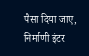पैसा दिया जाए, निर्माणी इंटर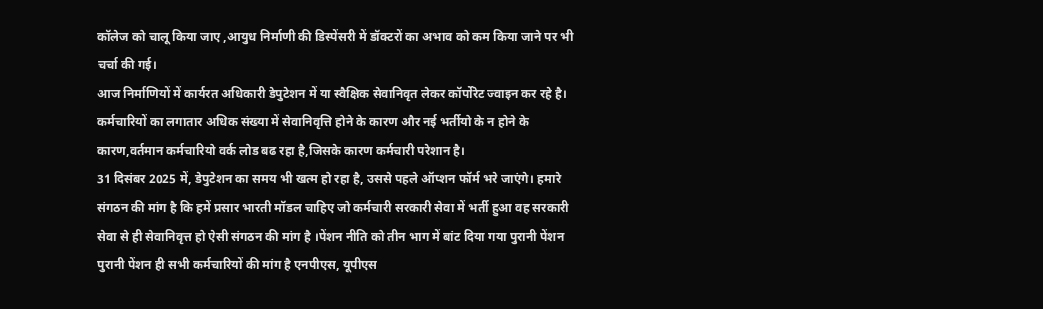कॉलेज को चालू किया जाए ,आयुध निर्माणी की डिस्पेंसरी में डॉक्टरों का अभाव को कम किया जाने पर भी चर्चा की गई।
आज निर्माणियों में कार्यरत अधिकारी डेपुटेशन में या स्वैक्षिक सेवानिवृत लेकर कॉर्पोरेट ज्वाइन कर रहे है। कर्मचारियों का लगातार अधिक संख्या में सेवानिवृत्ति होने के कारण और नई भर्तीयो के न होने के कारण,वर्तमान कर्मचारियो वर्क लोड बढ रहा है,जिसके कारण कर्मचारी परेशान है।
31 दिसंबर 2025 में, डेपुटेशन का समय भी खत्म हो रहा है, उससे पहले ऑप्शन फॉर्म भरे जाएंगे। हमारे संगठन की मांग है कि हमें प्रसार भारती मॉडल चाहिए जो कर्मचारी सरकारी सेवा में भर्ती हुआ वह सरकारी सेवा से ही सेवानिवृत्त हो ऐसी संगठन की मांग है ।पेंशन नीति को तीन भाग में बांट दिया गया पुरानी पेंशन पुरानी पेंशन ही सभी कर्मचारियों की मांग है एनपीएस, यूपीएस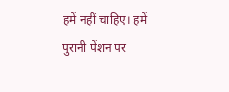हमें नहीं चाहिए। हमें पुरानी पेंशन पर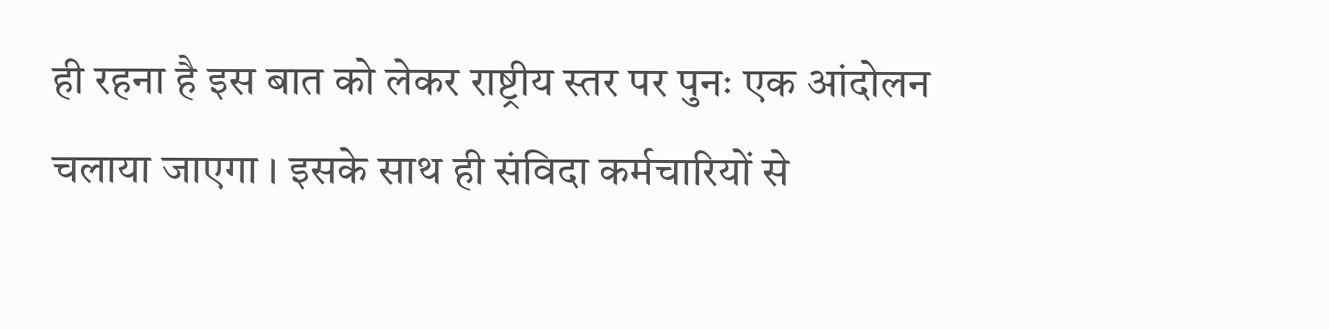ही रहना है इस बात को लेकर राष्ट्रीय स्तर पर पुनः एक आंदोलन चलाया जाएगा । इसके साथ ही संविदा कर्मचारियों से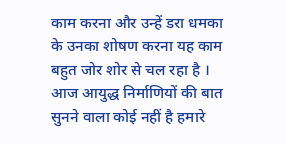काम करना और उन्हें डरा धमका के उनका शोषण करना यह काम बहुत जोर शोर से चल रहा है ।
आज आयुद्ध निर्माणियों की बात सुनने वाला कोई नहीं है हमारे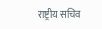राष्ट्रीय सचिव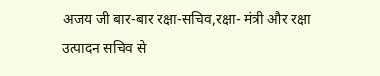अजय जी बार-बार रक्षा-सचिव,रक्षा- मंत्री और रक्षा उत्पादन सचिव से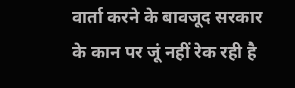वार्ता करने के बावजूद सरकार के कान पर जूं नहीं रेक रही है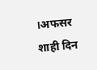।अफसर शाही दिन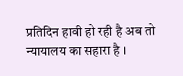प्रतिदिन हावी हो रही है अब तो न्यायालय का सहारा है ।